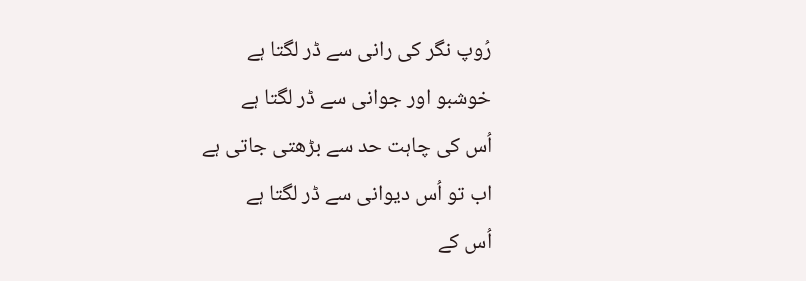رُوپ نگر کی رانی سے ڈر لگتا ہے
خوشبو اور جوانی سے ڈر لگتا ہے
اُس کی چاہت حد سے بڑھتی جاتی ہے
اب تو اُس دیوانی سے ڈر لگتا ہے
اُس کے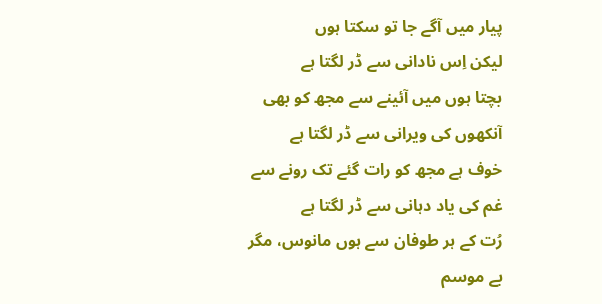پیار میں آگے جا تو سکتا ہوں
لیکن اِس نادانی سے ڈر لگتا ہے
بچتا ہوں میں آئینے سے مجھ کو بھی
آنکھوں کی ویرانی سے ڈر لگتا ہے
خوف ہے مجھ کو رات گئے تک رونے سے
غم کی یاد دہانی سے ڈر لگتا ہے
رُت کے ہر طوفان سے ہوں مانوس، مگر
بے موسم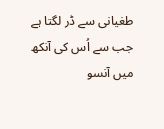طغیانی سے ڈر لگتا ہے
جب سے اُس کی آنکھ میں آنسو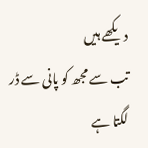دیکھے ہیں
تب سے مجھ کو پانی سے ڈر لگتا ہے